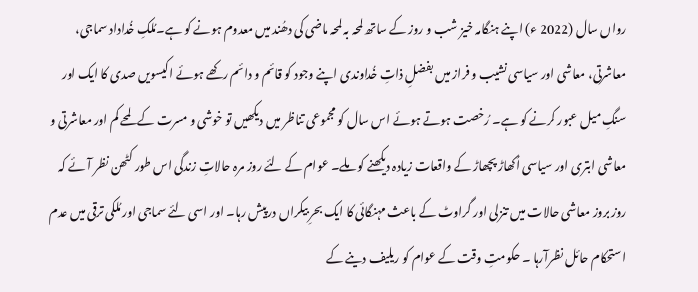رواں سال (2022 ء) اپنے ہنگامہ خیز شب و روز کے ساتھ لمحہ بہ لمحہ ماضی کی دھُند میں معدوم ہونے کو ہے۔مُلکِ خُداداد سماجی، معاشرتی، معاشی اور سیاسی نشیب و فراز میں بفضلِ ذاتِ خُداوندی اپنے وجود کو قائم و دائم رکھے ہوئے اکیسویں صدی کا ایک اور سنگِ میل عبور کرنے کو ہے۔ رُخصت ہوتے ہوئے اس سال کو مجموعی تناظر میں دیکھیں تو خوشی و مسرت کے لمحے کم اور معاشرتی و معاشی ابتری اور سیاسی اُکھاڑ پچھاڑ کے واقعات زیادہ دیکھنے کو ملے۔ عوام کے لئے روز مرہ حالاتِ زندگی اس طور کٹھن نظر آئے کہ روز بروز معاشی حالات میں تنزلی اور گراوٹ کے باعث مہنگائی کا ایک بحرِ بیکراں درپیش رہا۔ اور اسی لئے سماجی اور مُلکی ترقی میں عدم استحکام حائل نظرآرہا ۔ حکومتِ وقت کے عوام کو ریلیف دینے کے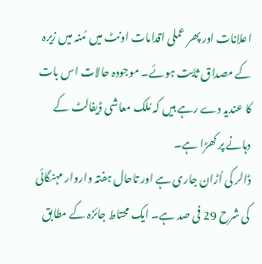اعلانات اور پھر عملی اقدامات اونٹ میں مُنہ میں زیرہ کے مصداق ثابت ہوئے۔ موجودہ حالات اس بات کا عندیہ دے رہے ہیں کہ مُلک معاشی ڈیفالٹ کے دہانے پر کھڑا ہے۔
ڈالر کی اُڑان جاری ہے اور تاحال ہفتہ واروار مہنگائی کی شرح 29 فی صد ہے۔ ایک محتاط جائزہ کے مطابق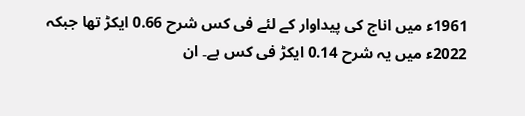1961ء میں اناج کی پیداوار کے لئے فی کس شرح 0.66 ایکڑ تھا جبکہ 2022ء میں یہ شرح 0.14 ایکڑ فی کس ہے۔ ان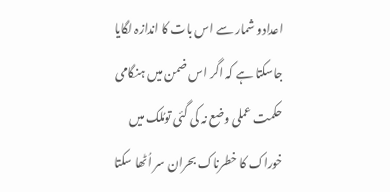اعدادو شمار سے اس بات کا اندازہ لگایا جاسکتا ہے کہ اگر اس ضمن میں ہنگامی حکمت عملی وضع نہ کی گئی تومُلک میں خوراک کا خطرناک بحران سر اُٹھا سکتا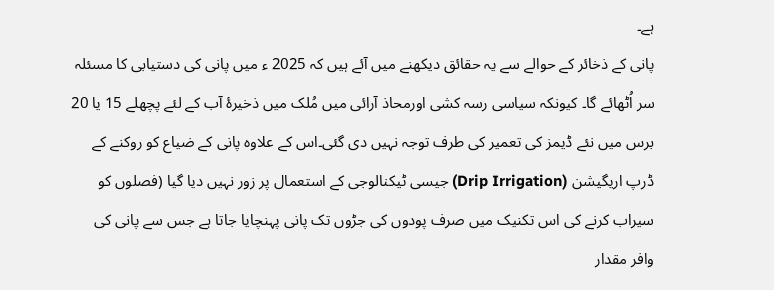ہے۔
پانی کے ذخائر کے حوالے سے یہ حقائق دیکھنے میں آئے ہیں کہ 2025 ء میں پانی کی دستیابی کا مسئلہ سر اُٹھائے گا۔ کیونکہ سیاسی رسہ کشی اورمحاذ آرائی میں مُلک میں ذخیرۂ آب کے لئے پچھلے 15 یا 20 برس میں نئے ڈیمز کی تعمیر کی طرف توجہ نہیں دی گئی۔اس کے علاوہ پانی کے ضیاع کو روکنے کے ڈرپ اریگیشن (Drip Irrigation) جیسی ٹیکنالوجی کے استعمال پر زور نہیں دیا گیا (فصلوں کو سیراب کرنے کی اس تکنیک میں صرف پودوں کی جڑوں تک پانی پہنچایا جاتا ہے جس سے پانی کی وافر مقدار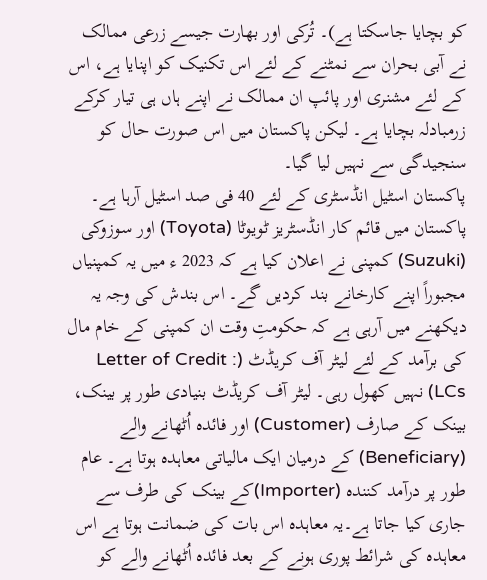کو بچایا جاسکتا ہے)۔ تُرکی اور بھارت جیسے زرعی ممالک نے آبی بحران سے نمٹنے کے لئے اس تکنیک کو اپنایا ہے، اس کے لئے مشنری اور پائپ ان ممالک نے اپنے ہاں ہی تیار کرکے زرمبادلہ بچایا ہے۔ لیکن پاکستان میں اس صورت حال کو سنجیدگی سے نہیں لیا گیا۔
پاکستان اسٹیل انڈسٹری کے لئے 40 فی صد اسٹیل آرہا ہے۔ پاکستان میں قائم کار انڈسٹریز ٹویوٹا (Toyota) اور سوزوکی (Suzuki) کمپنی نے اعلان کیا ہے کہ 2023 ء میں یہ کمپنیاں مجبوراً اپنے کارخانے بند کردیں گے۔ اس بندش کی وجہ یہ دیکھنے میں آرہی ہے کہ حکومتِ وقت ان کمپنی کے خام مال کی برآمد کے لئے لیٹر آف کریڈٹ (Letter of Credit : LCs) نہیں کھول رہی۔ لیٹر آف کریڈٹ بنیادی طور پر بینک، بینک کے صارف (Customer) اور فائدہ اُٹھانے والے (Beneficiary) کے درمیان ایک مالیاتی معاہدہ ہوتا ہے۔ عام طور پر درآمد کنندہ (Importer)کے بینک کی طرف سے جاری کیا جاتا ہے۔یہ معاہدہ اس بات کی ضمانت ہوتا ہے اس معاہدہ کی شرائط پوری ہونے کے بعد فائدہ اُٹھانے والے کو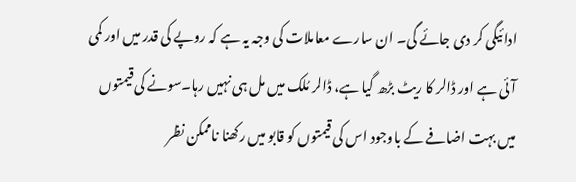ادائیگی کر دی جائے گی۔ ان سارے معاملات کی وجہ یہ ہے کہ روپے کی قدر میں اور کمی آئی ہے اور ڈالر کا ریٹ بڑھ گیا ہے، ڈالر مُلک میں مل ہی نہیں رہا۔سونے کی قیمتوں میں بہت اضافے کے باوجود اس کی قیمتوں کو قابو میں رکھنا ناممکن نظر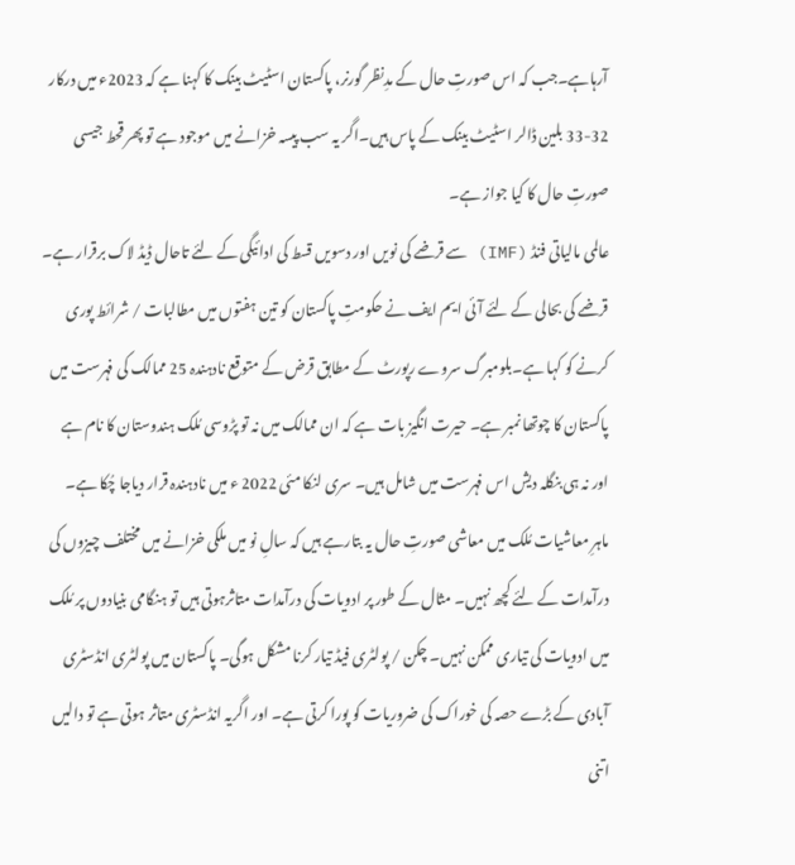آرہاہے۔جب کہ اس صورتِ حال کے مدِنظر گورنر، پاکستان اسٹیٹ بینک کا کہنا ہے کہ 2023ء میں درکار 32-33 بلین ڈالر اسٹیٹ بینک کے پاس ہیں۔اگر یہ سب پیسہ خزانے میں موجود ہے تو پھر قحط جیسی صورتِ حال کا کیا جواز ہے۔
عالمی مالیاتی فنڈ (IMF) سے قرضے کی نویں اور دسویں قسط کی ادائیگی کے لئے تاحال ڈیڈ لاک برقرار ہے۔ قرضے کی بحالی کے لئے آئی ایم ایف نے حکومتِ پاکستان کو تین ہفتوں میں مطالبات / شرائط پوری کرنے کو کہا ہے۔بلومبرگ سروے رپورٹ کے مطابق قرض کے متوقع نادہندہ 25 ممالک کی فہرست میں پاکستان کا چوتھا نمبر ہے۔ حیرت انگیز بات ہے کہ ان ممالک میں نہ تو پڑوسی مُلک ہندوستان کا نام ہے اور نہ ہی بنگلہ دیش اس فہرست میں شامل ہیں۔ سری لنکا مئی 2022 ء میں نادہندہ قرار دیاجا چُکا ہے۔
ماہرِ معاشیات مُلک میں معاشی صورتِ حال یہ بتارہے ہیں کہ سالِ نو میں ملکی خزانے میں مختلف چیزوں کی درآمدات کے لئے کچھ نہیں۔ مثال کے طور پر ادویات کی درآمدات متاثرہوتی ہیں تو ہنگامی بنیادوں پر مُلک میں ادویات کی تیاری ممکن نہیں۔ چکن / پولٹری فیڈ تیار کرنا مشکل ہوگی۔ پاکستان میں پولٹری انڈسٹری آبادی کے بڑے حصہ کی خوراک کی ضروریات کو پورا کرتی ہے۔ اور اگریہ انڈسٹری متاثر ہوتی ہے تو دالیں اتنی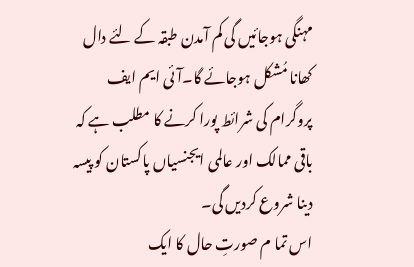مہنگی ہوجائیں گی کم آمدن طبقہ کے لئے دال کھانا مُشکل ہوجائے گا۔آئی ایم ایف پروگرام کی شرائط پورا کرنے کا مطلب ہے کہ باقی ممالک اور عالمی ایجنسیاں پاکستان کو پیسہ دینا شروع کردیں گی۔
اس تما م صورتِ حال کا ایک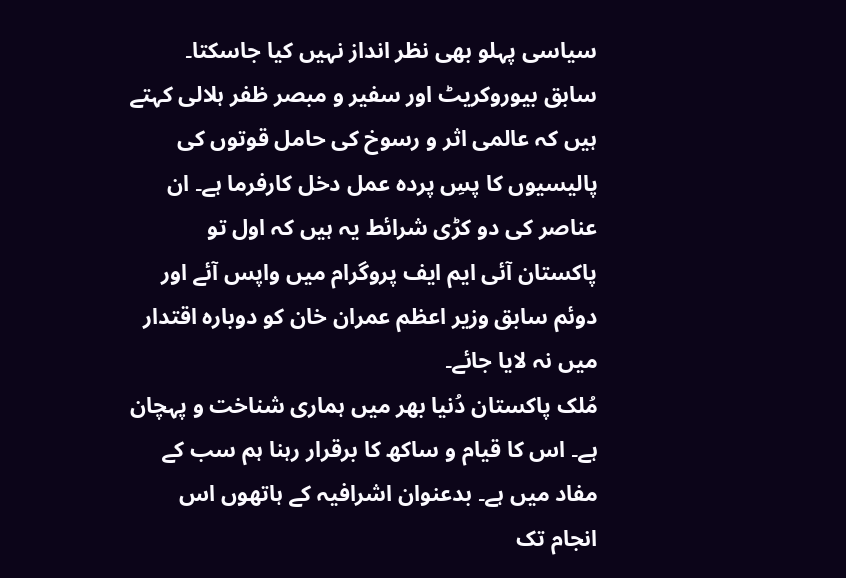سیاسی پہلو بھی نظر انداز نہیں کیا جاسکتا۔ سابق بیوروکریٹ اور سفیر و مبصر ظفر ہلالی کہتے ہیں کہ عالمی اثر و رسوخ کی حامل قوتوں کی پالیسیوں کا پسِ پردہ عمل دخل کارفرما ہے۔ ان عناصر کی دو کڑی شرائط یہ ہیں کہ اول تو پاکستان آئی ایم ایف پروگرام میں واپس آئے اور دوئم سابق وزیر اعظم عمران خان کو دوبارہ اقتدار میں نہ لایا جائے۔
مُلک پاکستان دُنیا بھر میں ہماری شناخت و پہچان ہے۔ اس کا قیام و ساکھ کا برقرار رہنا ہم سب کے مفاد میں ہے۔ بدعنوان اشرافیہ کے ہاتھوں اس انجام تک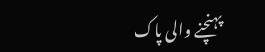پہنچنے والی پاک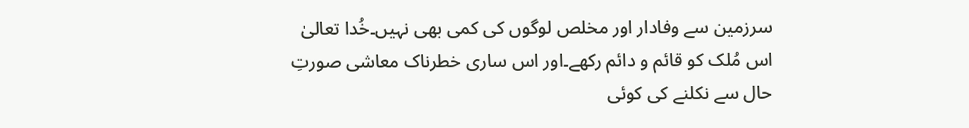سرزمین سے وفادار اور مخلص لوگوں کی کمی بھی نہیں۔خُدا تعالیٰ اس مُلک کو قائم و دائم رکھے۔اور اس ساری خطرناک معاشی صورتِ حال سے نکلنے کی کوئی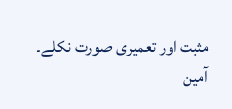مثبت اور تعمیری صورت نکلے۔ آمین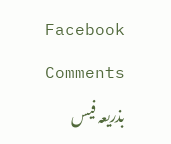Facebook Comments
بذریعہ فیس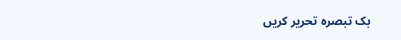بک تبصرہ تحریر کریں